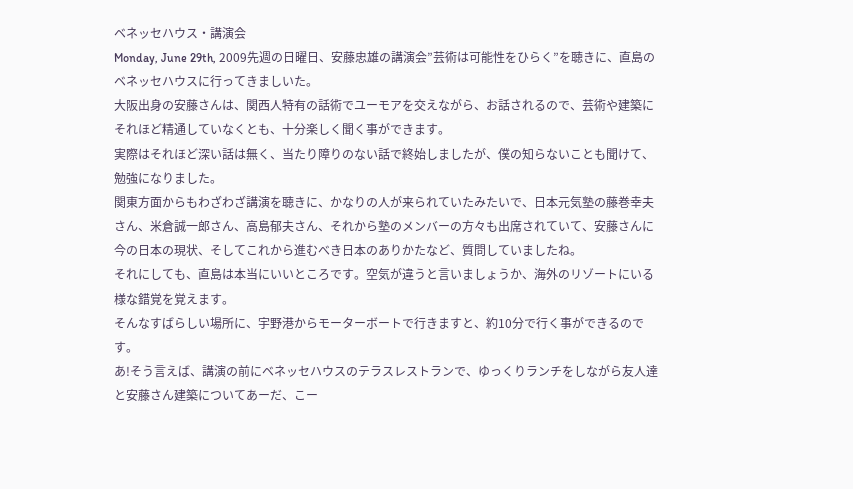ベネッセハウス・講演会
Monday, June 29th, 2009先週の日曜日、安藤忠雄の講演会”芸術は可能性をひらく”を聴きに、直島のベネッセハウスに行ってきましいた。
大阪出身の安藤さんは、関西人特有の話術でユーモアを交えながら、お話されるので、芸術や建築にそれほど精通していなくとも、十分楽しく聞く事ができます。
実際はそれほど深い話は無く、当たり障りのない話で終始しましたが、僕の知らないことも聞けて、勉強になりました。
関東方面からもわざわざ講演を聴きに、かなりの人が来られていたみたいで、日本元気塾の藤巻幸夫さん、米倉誠一郎さん、高島郁夫さん、それから塾のメンバーの方々も出席されていて、安藤さんに今の日本の現状、そしてこれから進むべき日本のありかたなど、質問していましたね。
それにしても、直島は本当にいいところです。空気が違うと言いましょうか、海外のリゾートにいる様な錯覚を覚えます。
そんなすばらしい場所に、宇野港からモーターボートで行きますと、約10分で行く事ができるのです。
あ!そう言えば、講演の前にベネッセハウスのテラスレストランで、ゆっくりランチをしながら友人達と安藤さん建築についてあーだ、こー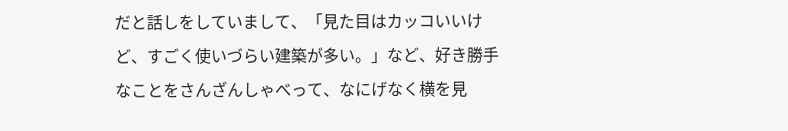だと話しをしていまして、「見た目はカッコいいけど、すごく使いづらい建築が多い。」など、好き勝手なことをさんざんしゃべって、なにげなく横を見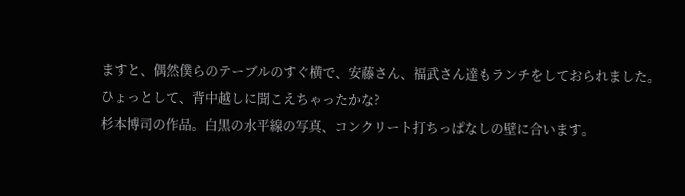ますと、偶然僕らのテーブルのすぐ横で、安藤さん、福武さん達もランチをしておられました。
ひょっとして、背中越しに聞こえちゃったかな?
杉本博司の作品。白黒の水平線の写真、コンクリート打ちっぱなしの壁に合います。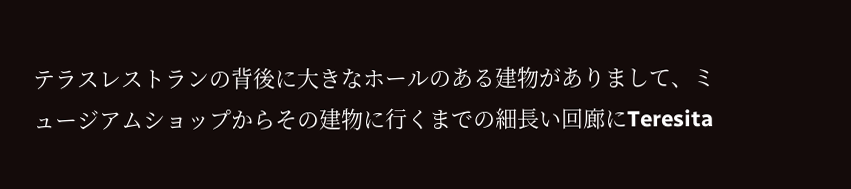テラスレストランの背後に大きなホールのある建物がありまして、ミュージアムショップからその建物に行くまでの細長い回廊にTeresita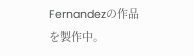Fernandezの作品を製作中。